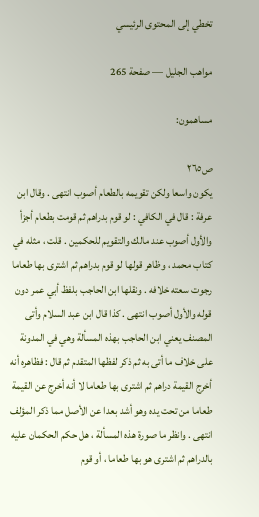تخطي إلى المحتوى الرئيسي

مواهب الجليل — صفحة 265

مساهمون:

ص٢٦٥
يكون واسعا ولكن تقويمه بالطعام أصوب انتهى . وقال ابن عرفة : قال في الكافي : لو قوم بدراهم ثم قومت بطعام أجزأ والأول أصوب عند مالك والتقويم للحكمين . قلت ، مثله في كتاب محمد ، وظاهر قولها لو قوم بدراهم ثم اشترى بها طعاما رجوت سعته خلافه . ونقلها ابن الحاجب بلفظ أبي عمر دون قوله والأول أصوب انتهى . كذا قال ابن عبد السلام وأتى المصنف يعني ابن الحاجب بهذه المسألة وهي في المدونة على خلاف ما أتى به ثم ذكر لفظها المتقدم ثم قال : فظاهره أنه أخرج القيمة دراهم ثم اشترى بها طعاما لا أنه أخرج عن القيمة طعاما من تحت يده وهو أشد بعدا عن الأصل مما ذكر المؤلف انتهى . وانظر ما صورة هذه المسألة ، هل حكم الحكمان عليه بالدراهم ثم اشترى هو بها طعاما ، أو قوم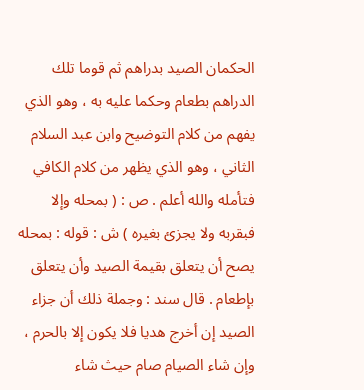الحكمان الصيد بدراهم ثم قوما تلك الدراهم بطعام وحكما عليه به ، وهو الذي يفهم من كلام التوضيح وابن عبد السلام الثاني ، وهو الذي يظهر من كلام الكافي فتأمله والله أعلم . ص : ( بمحله وإلا فبقربه ولا يجزئ بغيره ) ش : قوله : بمحله يصح أن يتعلق بقيمة الصيد وأن يتعلق بإطعام . قال سند : وجملة ذلك أن جزاء الصيد إن أخرج هديا فلا يكون إلا بالحرم ، وإن شاء الصيام صام حيث شاء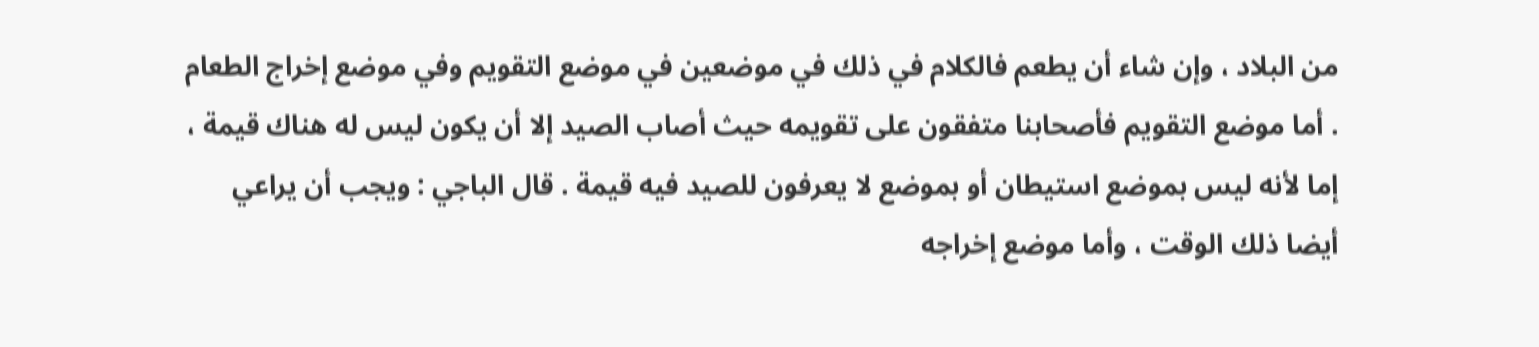من البلاد ، وإن شاء أن يطعم فالكلام في ذلك في موضعين في موضع التقويم وفي موضع إخراج الطعام . أما موضع التقويم فأصحابنا متفقون على تقويمه حيث أصاب الصيد إلا أن يكون ليس له هناك قيمة ، إما لأنه ليس بموضع استيطان أو بموضع لا يعرفون للصيد فيه قيمة . قال الباجي : ويجب أن يراعي أيضا ذلك الوقت ، وأما موضع إخراجه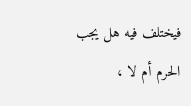فيختلف فيه هل يجب الحرم أم لا ،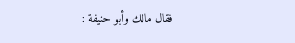فقال مالك وأبو حنيفة :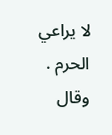لا يراعي الحرم . وقال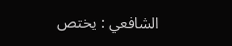الشافعي : يختص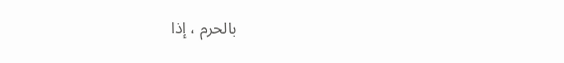بالحرم ، إذا